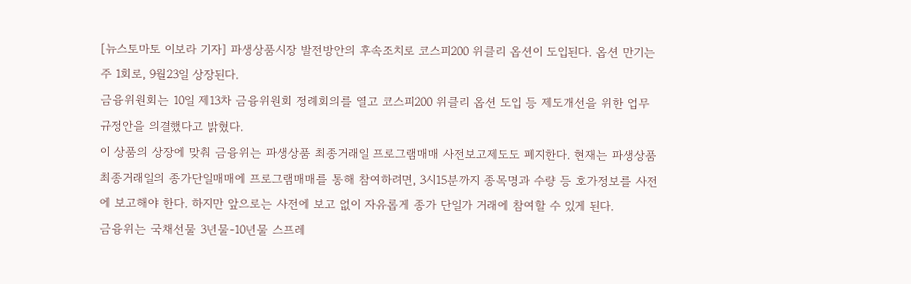[뉴스토마토 이보라 기자] 파생상품시장 발전방안의 후속조치로 코스피200 위클리 옵션이 도입된다. 옵션 만기는 주 1회로, 9월23일 상장된다.
금융위원회는 10일 제13차 금융위원회 정례회의를 열고 코스피200 위클리 옵션 도입 등 제도개선을 위한 업무규정안을 의결했다고 밝혔다.
이 상품의 상장에 맞춰 금융위는 파생상품 최종거래일 프로그램매매 사전보고제도도 폐지한다. 현재는 파생상품 최종거래일의 종가단일매매에 프로그램매매를 통해 참여하려면, 3시15분까지 종목명과 수량 등 호가정보를 사전에 보고해야 한다. 하지만 앞으로는 사전에 보고 없이 자유롭게 종가 단일가 거래에 참여할 수 있게 된다.
금융위는 국채선물 3년물-10년물 스프레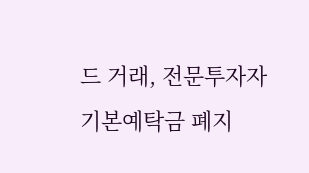드 거래, 전문투자자 기본예탁금 폐지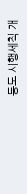등도 시행세칙 개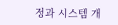정과 시스템 개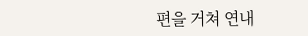편을 거쳐 연내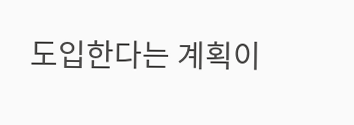도입한다는 계획이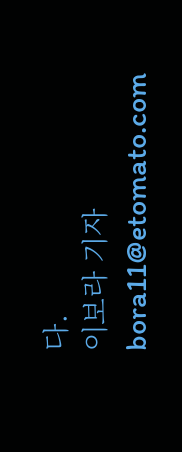다.
이보라 기자 bora11@etomato.com